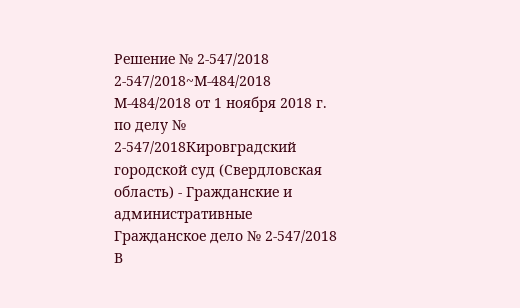Решение № 2-547/2018 2-547/2018~М-484/2018 М-484/2018 от 1 ноября 2018 г. по делу № 2-547/2018Кировградский городской суд (Свердловская область) - Гражданские и административные Гражданское дело № 2-547/2018 В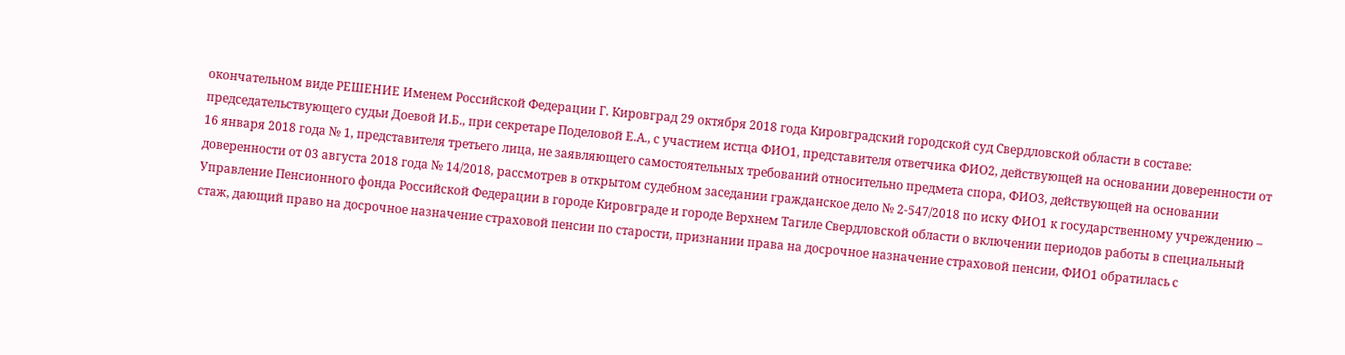окончательном виде РЕШЕНИЕ Именем Российской Федерации Г. Кировград 29 октября 2018 года Кировградский городской суд Свердловской области в составе: председательствующего судьи Доевой И.Б., при секретаре Поделовой Е.А., с участием истца ФИО1, представителя ответчика ФИО2, действующей на основании доверенности от 16 января 2018 года № 1, представителя третьего лица, не заявляющего самостоятельных требований относительно предмета спора, ФИО3, действующей на основании доверенности от 03 августа 2018 года № 14/2018, рассмотрев в открытом судебном заседании гражданское дело № 2-547/2018 по иску ФИО1 к государственному учреждению – Управление Пенсионного фонда Российской Федерации в городе Кировграде и городе Верхнем Тагиле Свердловской области о включении периодов работы в специальный стаж, дающий право на досрочное назначение страховой пенсии по старости, признании права на досрочное назначение страховой пенсии, ФИО1 обратилась с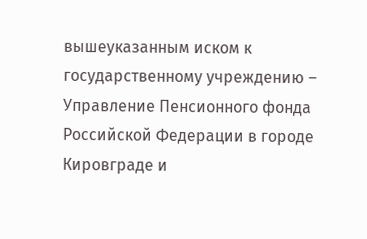вышеуказанным иском к государственному учреждению – Управление Пенсионного фонда Российской Федерации в городе Кировграде и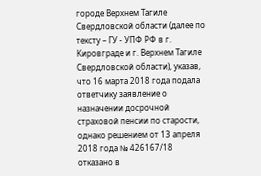городе Верхнем Тагиле Свердловской области (далее по тексту – ГУ - УПФ РФ в г. Кировграде и г. Верхнем Тагиле Свердловской области), указав, что 16 марта 2018 года подала ответчику заявление о назначении досрочной страховой пенсии по старости, однако решением от 13 апреля 2018 года № 426167/18 отказано в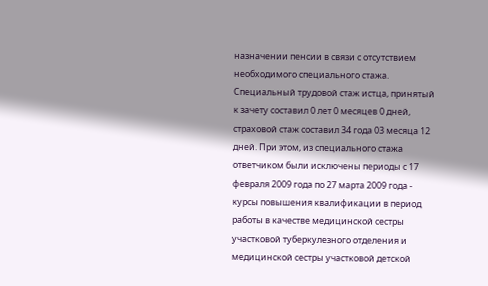назначении пенсии в связи с отсутствием необходимого специального стажа. Специальный трудовой стаж истца, принятый к зачету составил 0 лет 0 месяцев 0 дней, страховой стаж составил 34 года 03 месяца 12 дней. При этом, из специального стажа ответчиком были исключены периоды с 17 февраля 2009 года по 27 марта 2009 года - курсы повышения квалификации в период работы в качестве медицинской сестры участковой туберкулезного отделения и медицинской сестры участковой детской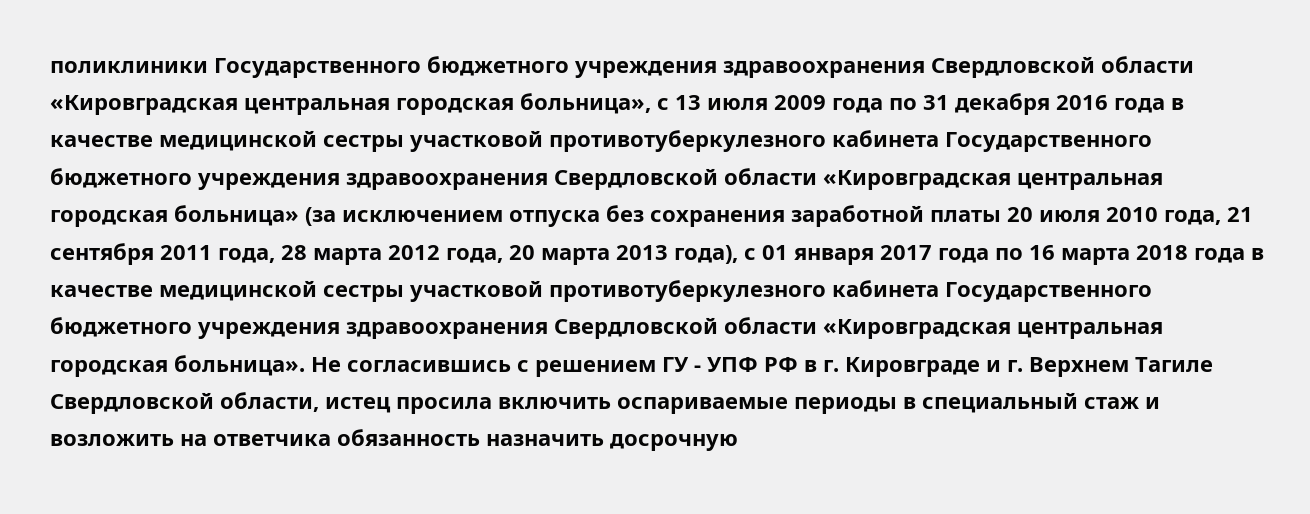поликлиники Государственного бюджетного учреждения здравоохранения Свердловской области «Кировградская центральная городская больница», с 13 июля 2009 года по 31 декабря 2016 года в качестве медицинской сестры участковой противотуберкулезного кабинета Государственного бюджетного учреждения здравоохранения Свердловской области «Кировградская центральная городская больница» (за исключением отпуска без сохранения заработной платы 20 июля 2010 года, 21 сентября 2011 года, 28 марта 2012 года, 20 марта 2013 года), с 01 января 2017 года по 16 марта 2018 года в качестве медицинской сестры участковой противотуберкулезного кабинета Государственного бюджетного учреждения здравоохранения Свердловской области «Кировградская центральная городская больница». Не согласившись с решением ГУ - УПФ РФ в г. Кировграде и г. Верхнем Тагиле Свердловской области, истец просила включить оспариваемые периоды в специальный стаж и возложить на ответчика обязанность назначить досрочную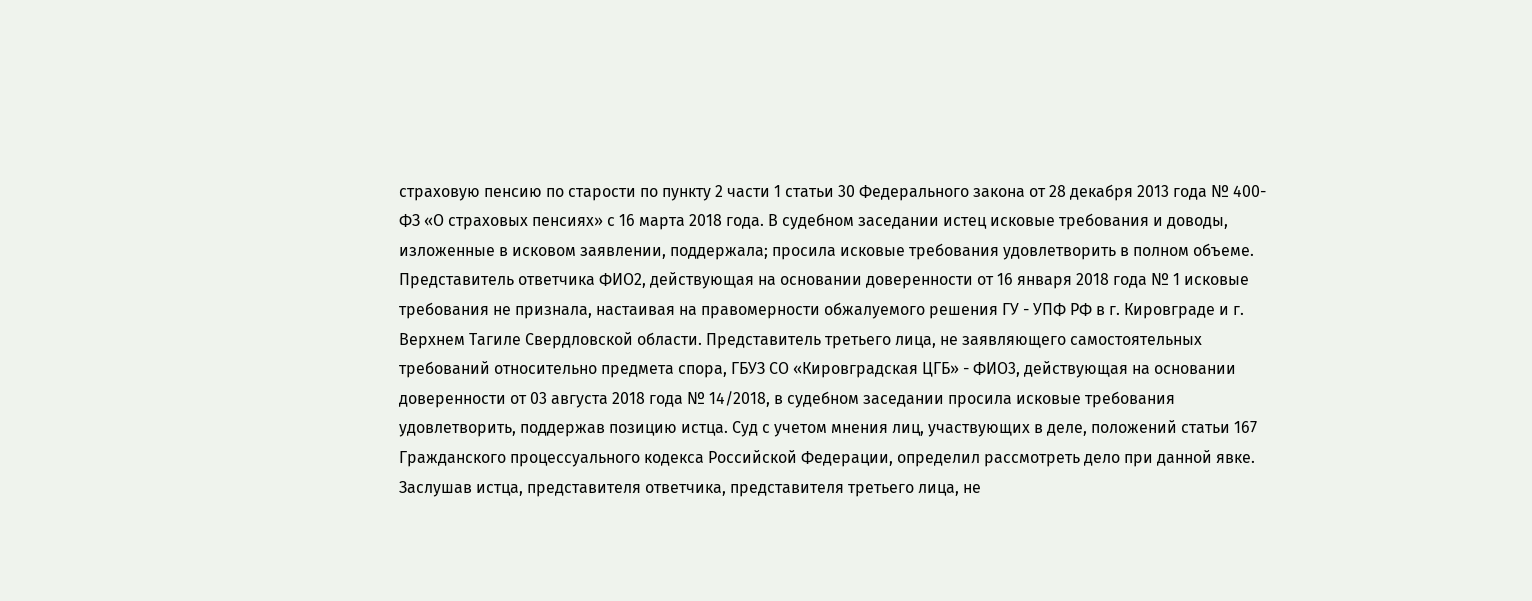страховую пенсию по старости по пункту 2 части 1 статьи 30 Федерального закона от 28 декабря 2013 года № 400-ФЗ «О страховых пенсиях» с 16 марта 2018 года. В судебном заседании истец исковые требования и доводы, изложенные в исковом заявлении, поддержала; просила исковые требования удовлетворить в полном объеме. Представитель ответчика ФИО2, действующая на основании доверенности от 16 января 2018 года № 1 исковые требования не признала, настаивая на правомерности обжалуемого решения ГУ - УПФ РФ в г. Кировграде и г. Верхнем Тагиле Свердловской области. Представитель третьего лица, не заявляющего самостоятельных требований относительно предмета спора, ГБУЗ СО «Кировградская ЦГБ» - ФИО3, действующая на основании доверенности от 03 августа 2018 года № 14/2018, в судебном заседании просила исковые требования удовлетворить, поддержав позицию истца. Суд с учетом мнения лиц, участвующих в деле, положений статьи 167 Гражданского процессуального кодекса Российской Федерации, определил рассмотреть дело при данной явке. Заслушав истца, представителя ответчика, представителя третьего лица, не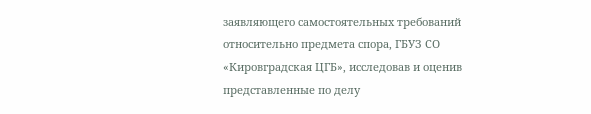заявляющего самостоятельных требований относительно предмета спора, ГБУЗ СО «Кировградская ЦГБ», исследовав и оценив представленные по делу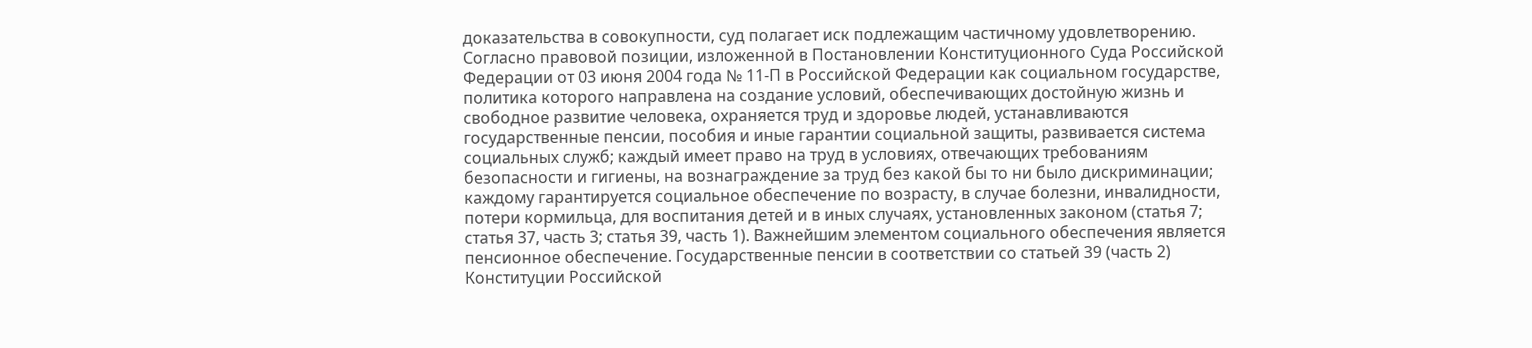доказательства в совокупности, суд полагает иск подлежащим частичному удовлетворению. Согласно правовой позиции, изложенной в Постановлении Конституционного Суда Российской Федерации от 03 июня 2004 года № 11-П в Российской Федерации как социальном государстве, политика которого направлена на создание условий, обеспечивающих достойную жизнь и свободное развитие человека, охраняется труд и здоровье людей, устанавливаются государственные пенсии, пособия и иные гарантии социальной защиты, развивается система социальных служб; каждый имеет право на труд в условиях, отвечающих требованиям безопасности и гигиены, на вознаграждение за труд без какой бы то ни было дискриминации; каждому гарантируется социальное обеспечение по возрасту, в случае болезни, инвалидности, потери кормильца, для воспитания детей и в иных случаях, установленных законом (статья 7; статья 37, часть 3; статья 39, часть 1). Важнейшим элементом социального обеспечения является пенсионное обеспечение. Государственные пенсии в соответствии со статьей 39 (часть 2) Конституции Российской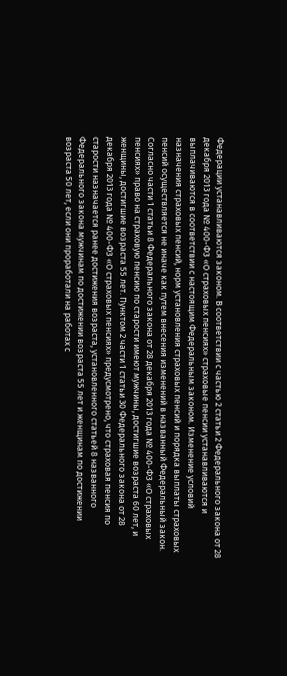Федерации устанавливаются законом. В соответствии с частью 2 статьи 2 Федерального закона от 28 декабря 2013 года № 400-ФЗ «О страховых пенсиях» страховые пенсии устанавливаются и выплачиваются в соответствии с настоящим Федеральным законом. Изменение условий назначения страховых пенсий, норм установления страховых пенсий и порядка выплаты страховых пенсий осуществляется не иначе как путем внесения изменений в названный Федеральный закон. Согласно части 1 статьи 8 Федерального закона от 28 декабря 2013 года № 400-ФЗ «О страховых пенсиях» право на страховую пенсию по старости имеют мужчины, достигшие возраста 60 лет, и женщины, достигшие возраста 55 лет. Пунктом 2 части 1 статьи 30 Федерального закона от 28 декабря 2013 года № 400-ФЗ «О страховых пенсиях» предусмотрено, что страховая пенсия по старости назначается ранее достижения возраста, установленного статьей 8 названного Федерального закона мужчинам по достижении возраста 55 лет и женщинам по достижении возраста 50 лет, если они проработали на работах с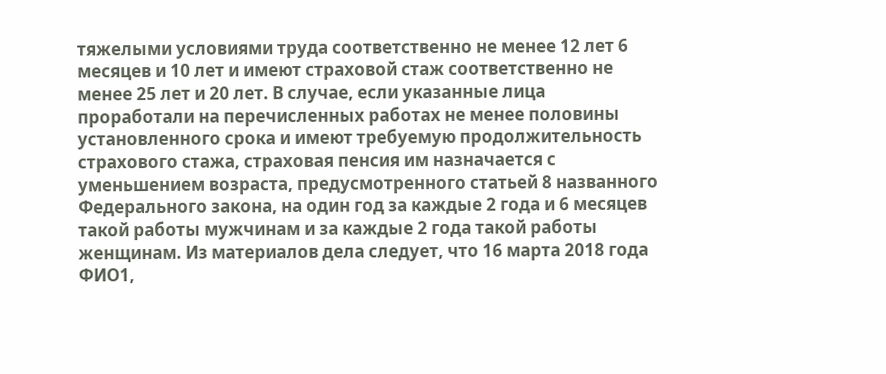тяжелыми условиями труда соответственно не менее 12 лет 6 месяцев и 10 лет и имеют страховой стаж соответственно не менее 25 лет и 20 лет. В случае, если указанные лица проработали на перечисленных работах не менее половины установленного срока и имеют требуемую продолжительность страхового стажа, страховая пенсия им назначается с уменьшением возраста, предусмотренного статьей 8 названного Федерального закона, на один год за каждые 2 года и 6 месяцев такой работы мужчинам и за каждые 2 года такой работы женщинам. Из материалов дела следует, что 16 марта 2018 года ФИО1,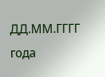ДД.ММ.ГГГГ года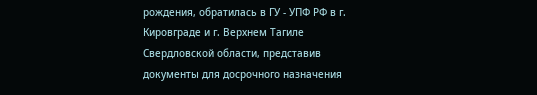рождения, обратилась в ГУ - УПФ РФ в г. Кировграде и г. Верхнем Тагиле Свердловской области, представив документы для досрочного назначения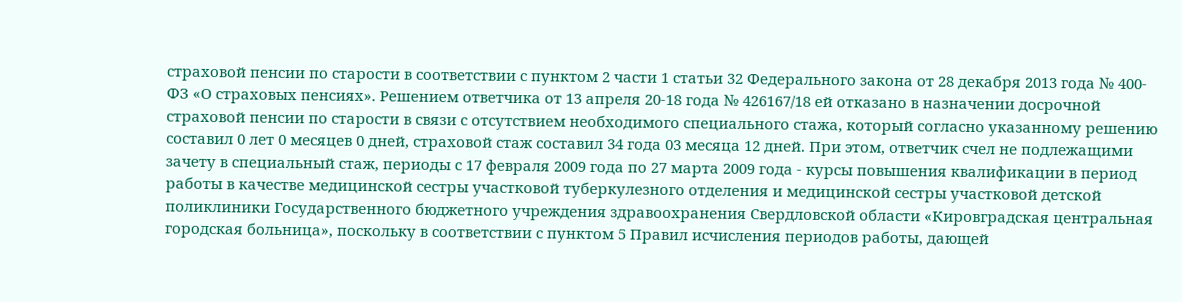страховой пенсии по старости в соответствии с пунктом 2 части 1 статьи 32 Федерального закона от 28 декабря 2013 года № 400-ФЗ «О страховых пенсиях». Решением ответчика от 13 апреля 20-18 года № 426167/18 ей отказано в назначении досрочной страховой пенсии по старости в связи с отсутствием необходимого специального стажа, который согласно указанному решению составил 0 лет 0 месяцев 0 дней, страховой стаж составил 34 года 03 месяца 12 дней. При этом, ответчик счел не подлежащими зачету в специальный стаж, периоды с 17 февраля 2009 года по 27 марта 2009 года - курсы повышения квалификации в период работы в качестве медицинской сестры участковой туберкулезного отделения и медицинской сестры участковой детской поликлиники Государственного бюджетного учреждения здравоохранения Свердловской области «Кировградская центральная городская больница», поскольку в соответствии с пунктом 5 Правил исчисления периодов работы, дающей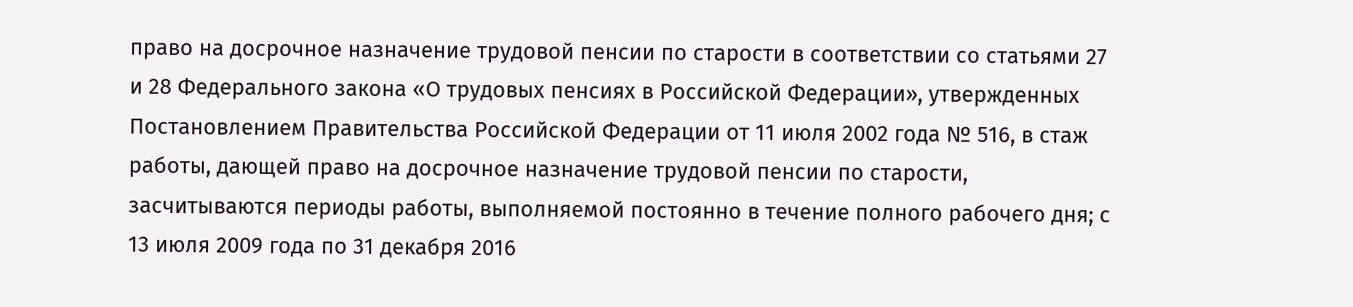право на досрочное назначение трудовой пенсии по старости в соответствии со статьями 27 и 28 Федерального закона «О трудовых пенсиях в Российской Федерации», утвержденных Постановлением Правительства Российской Федерации от 11 июля 2002 года № 516, в стаж работы, дающей право на досрочное назначение трудовой пенсии по старости, засчитываются периоды работы, выполняемой постоянно в течение полного рабочего дня; с 13 июля 2009 года по 31 декабря 2016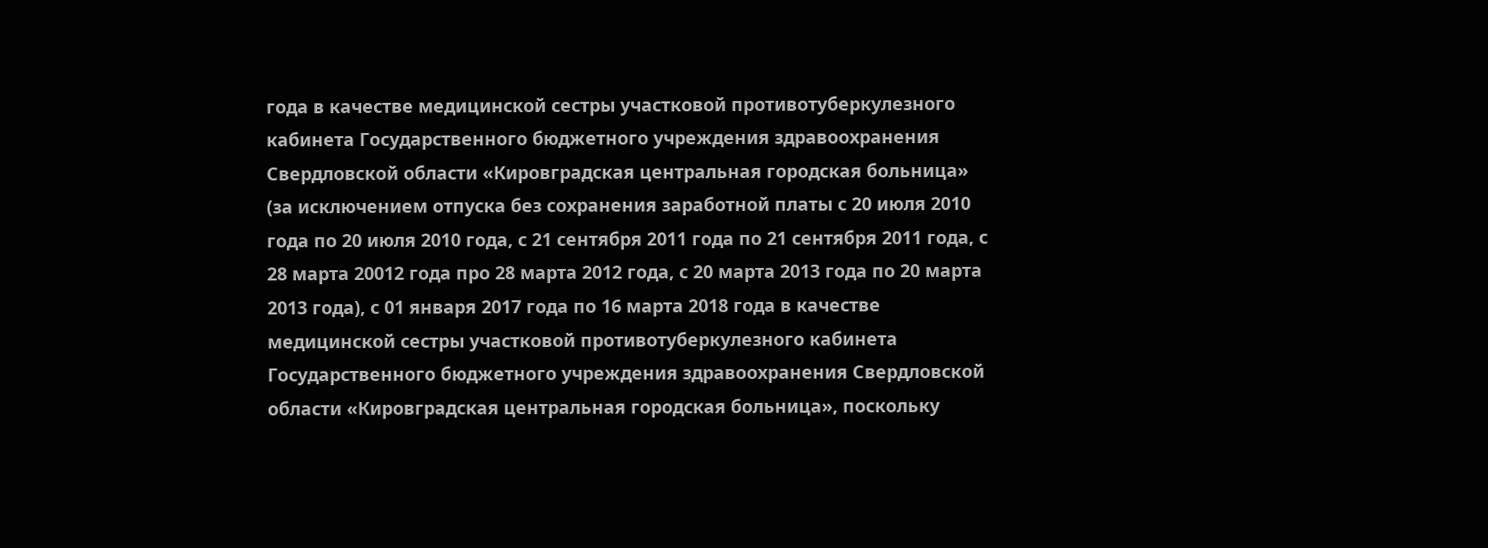года в качестве медицинской сестры участковой противотуберкулезного кабинета Государственного бюджетного учреждения здравоохранения Свердловской области «Кировградская центральная городская больница» (за исключением отпуска без сохранения заработной платы с 20 июля 2010 года по 20 июля 2010 года, с 21 сентября 2011 года по 21 сентября 2011 года, с 28 марта 20012 года про 28 марта 2012 года, с 20 марта 2013 года по 20 марта 2013 года), с 01 января 2017 года по 16 марта 2018 года в качестве медицинской сестры участковой противотуберкулезного кабинета Государственного бюджетного учреждения здравоохранения Свердловской области «Кировградская центральная городская больница», поскольку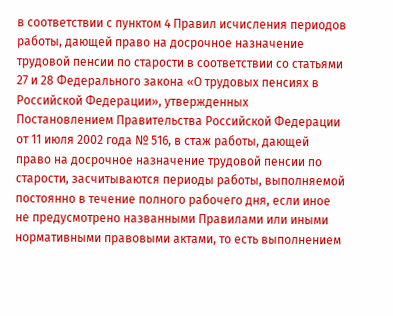в соответствии с пунктом 4 Правил исчисления периодов работы, дающей право на досрочное назначение трудовой пенсии по старости в соответствии со статьями 27 и 28 Федерального закона «О трудовых пенсиях в Российской Федерации», утвержденных Постановлением Правительства Российской Федерации от 11 июля 2002 года № 516, в стаж работы, дающей право на досрочное назначение трудовой пенсии по старости, засчитываются периоды работы, выполняемой постоянно в течение полного рабочего дня, если иное не предусмотрено названными Правилами или иными нормативными правовыми актами, то есть выполнением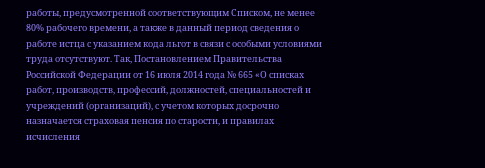работы, предусмотренной соответствующим Списком, не менее 80% рабочего времени, а также в данный период сведения о работе истца с указанием кода льгот в связи с особыми условиями труда отсутствуют. Так, Постановлением Правительства Российской Федерации от 16 июля 2014 года № 665 «О списках работ, производств, профессий, должностей, специальностей и учреждений (организаций), с учетом которых досрочно назначается страховая пенсия по старости, и правилах исчисления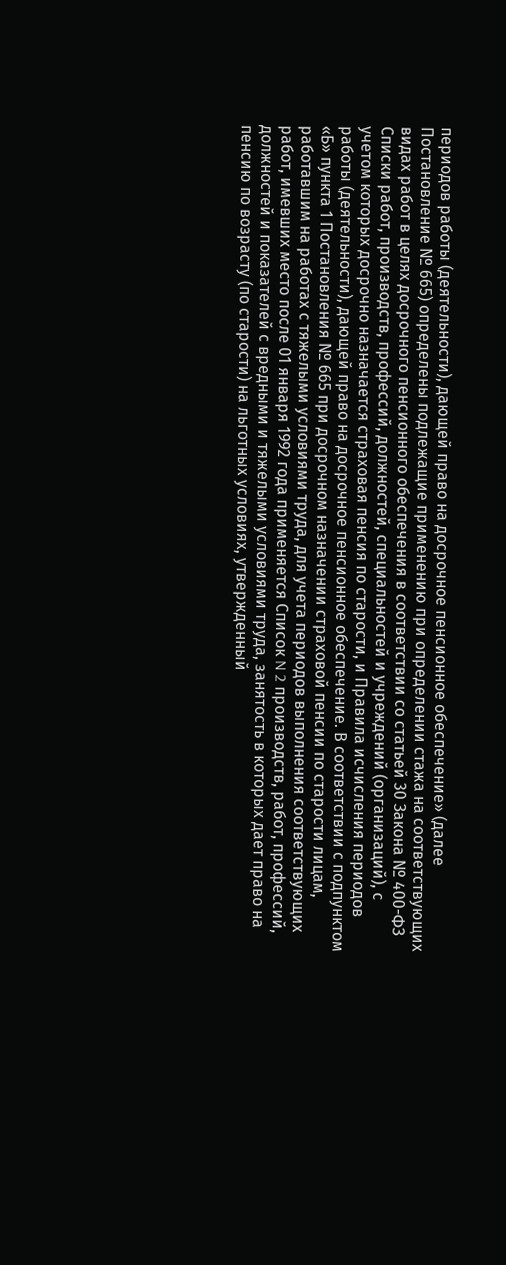периодов работы (деятельности), дающей право на досрочное пенсионное обеспечение» (далее Постановление № 665) определены подлежащие применению при определении стажа на соответствующих видах работ в целях досрочного пенсионного обеспечения в соответствии со статьей 30 Закона № 400-ФЗ Списки работ, производств, профессий, должностей, специальностей и учреждений (организаций), с учетом которых досрочно назначается страховая пенсия по старости, и Правила исчисления периодов работы (деятельности), дающей право на досрочное пенсионное обеспечение. В соответствии с подпунктом «Б» пункта 1 Постановления № 665 при досрочном назначении страховой пенсии по старости лицам, работавшим на работах с тяжелыми условиями труда, для учета периодов выполнения соответствующих работ, имевших место после 01 января 1992 года применяется Список N 2 производств, работ, профессий, должностей и показателей с вредными и тяжелыми условиями труда, занятость в которых дает право на пенсию по возрасту (по старости) на льготных условиях, утвержденный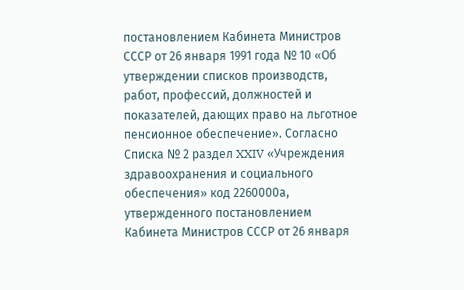постановлением Кабинета Министров СССР от 26 января 1991 года № 10 «Об утверждении списков производств, работ, профессий, должностей и показателей, дающих право на льготное пенсионное обеспечение». Согласно Списка № 2 раздел XXIV «Учреждения здравоохранения и социального обеспечения» код 2260000а, утвержденного постановлением Кабинета Министров СССР от 26 января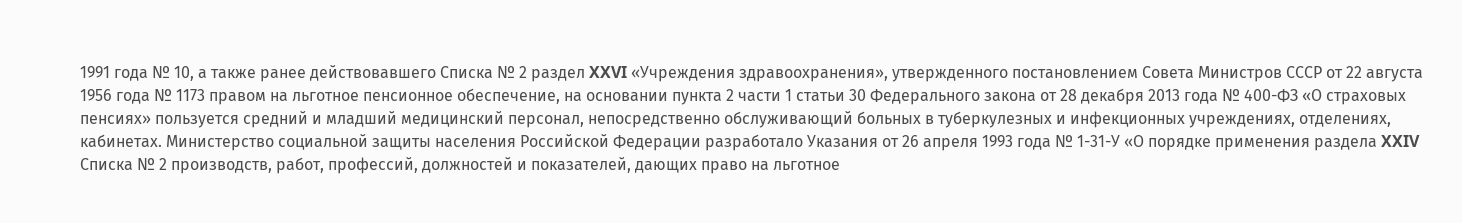1991 года № 10, а также ранее действовавшего Списка № 2 раздел XXVI «Учреждения здравоохранения», утвержденного постановлением Совета Министров СССР от 22 августа 1956 года № 1173 правом на льготное пенсионное обеспечение, на основании пункта 2 части 1 статьи 30 Федерального закона от 28 декабря 2013 года № 400-ФЗ «О страховых пенсиях» пользуется средний и младший медицинский персонал, непосредственно обслуживающий больных в туберкулезных и инфекционных учреждениях, отделениях, кабинетах. Министерство социальной защиты населения Российской Федерации разработало Указания от 26 апреля 1993 года № 1-31-У «О порядке применения раздела XXIV Списка № 2 производств, работ, профессий, должностей и показателей, дающих право на льготное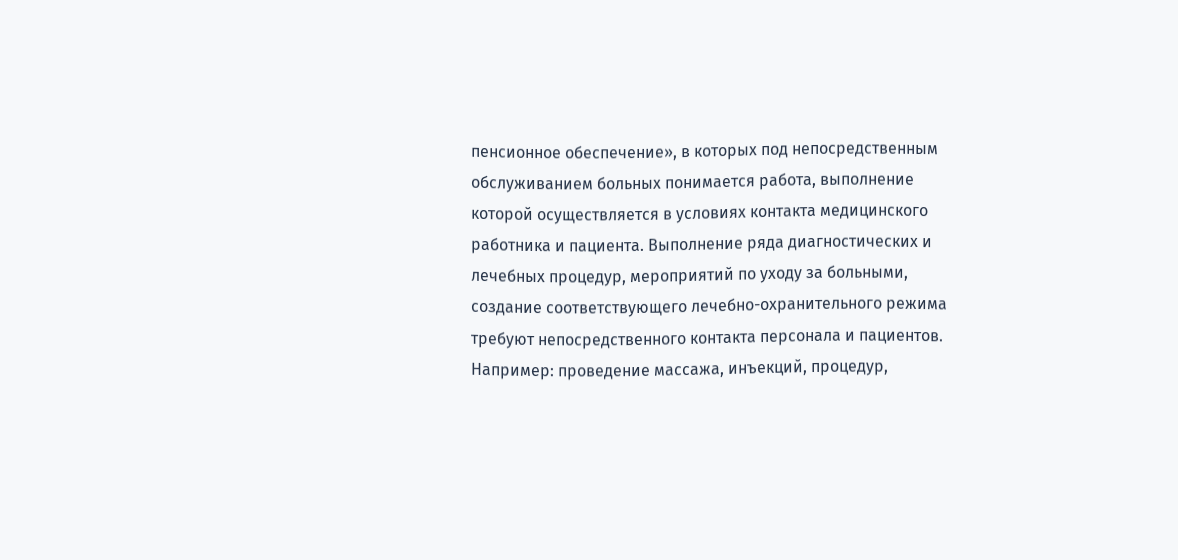пенсионное обеспечение», в которых под непосредственным обслуживанием больных понимается работа, выполнение которой осуществляется в условиях контакта медицинского работника и пациента. Выполнение ряда диагностических и лечебных процедур, мероприятий по уходу за больными, создание соответствующего лечебно-охранительного режима требуют непосредственного контакта персонала и пациентов. Например: проведение массажа, инъекций, процедур,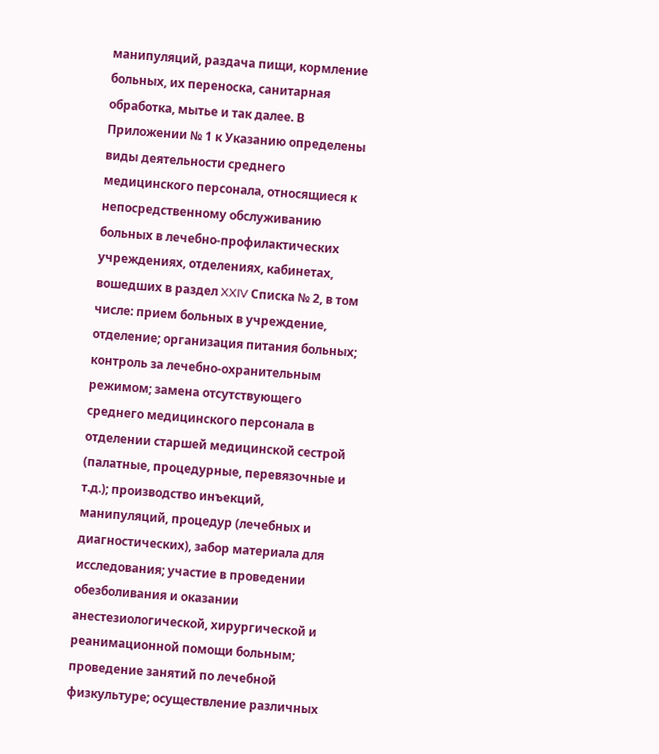манипуляций, раздача пищи, кормление больных, их переноска, санитарная обработка, мытье и так далее. В Приложении № 1 к Указанию определены виды деятельности среднего медицинского персонала, относящиеся к непосредственному обслуживанию больных в лечебно-профилактических учреждениях, отделениях, кабинетах, вошедших в раздел XXIV Списка № 2, в том числе: прием больных в учреждение, отделение; организация питания больных; контроль за лечебно-охранительным режимом; замена отсутствующего среднего медицинского персонала в отделении старшей медицинской сестрой (палатные, процедурные, перевязочные и т.д.); производство инъекций, манипуляций, процедур (лечебных и диагностических), забор материала для исследования; участие в проведении обезболивания и оказании анестезиологической, хирургической и реанимационной помощи больным; проведение занятий по лечебной физкультуре; осуществление различных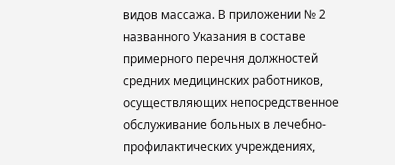видов массажа. В приложении № 2 названного Указания в составе примерного перечня должностей средних медицинских работников, осуществляющих непосредственное обслуживание больных в лечебно-профилактических учреждениях,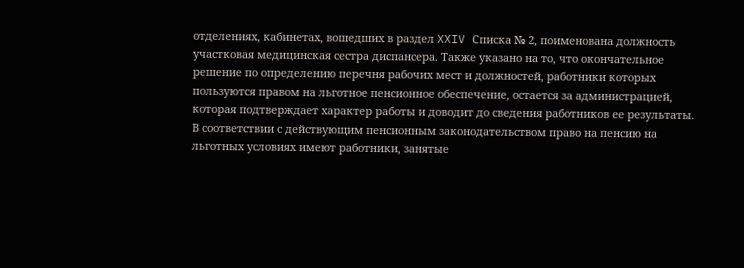отделениях, кабинетах, вошедших в раздел XXIV Списка № 2, поименована должность участковая медицинская сестра диспансера. Также указано на то, что окончательное решение по определению перечня рабочих мест и должностей, работники которых пользуются правом на льготное пенсионное обеспечение, остается за администрацией, которая подтверждает характер работы и доводит до сведения работников ее результаты. В соответствии с действующим пенсионным законодательством право на пенсию на льготных условиях имеют работники, занятые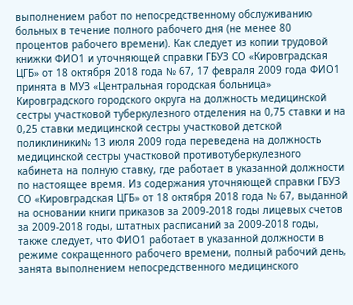выполнением работ по непосредственному обслуживанию больных в течение полного рабочего дня (не менее 80 процентов рабочего времени). Как следует из копии трудовой книжки ФИО1 и уточняющей справки ГБУЗ СО «Кировградская ЦГБ» от 18 октября 2018 года № 67, 17 февраля 2009 года ФИО1 принята в МУЗ «Центральная городская больница» Кировградского городского округа на должность медицинской сестры участковой туберкулезного отделения на 0,75 ставки и на 0,25 ставки медицинской сестры участковой детской поликлиники№ 13 июля 2009 года переведена на должность медицинской сестры участковой противотуберкулезного кабинета на полную ставку, где работает в указанной должности по настоящее время. Из содержания уточняющей справки ГБУЗ СО «Кировградская ЦГБ» от 18 октября 2018 года № 67, выданной на основании книги приказов за 2009-2018 годы лицевых счетов за 2009-2018 годы, штатных расписаний за 2009-2018 годы, также следует, что ФИО1 работает в указанной должности в режиме сокращенного рабочего времени, полный рабочий день, занята выполнением непосредственного медицинского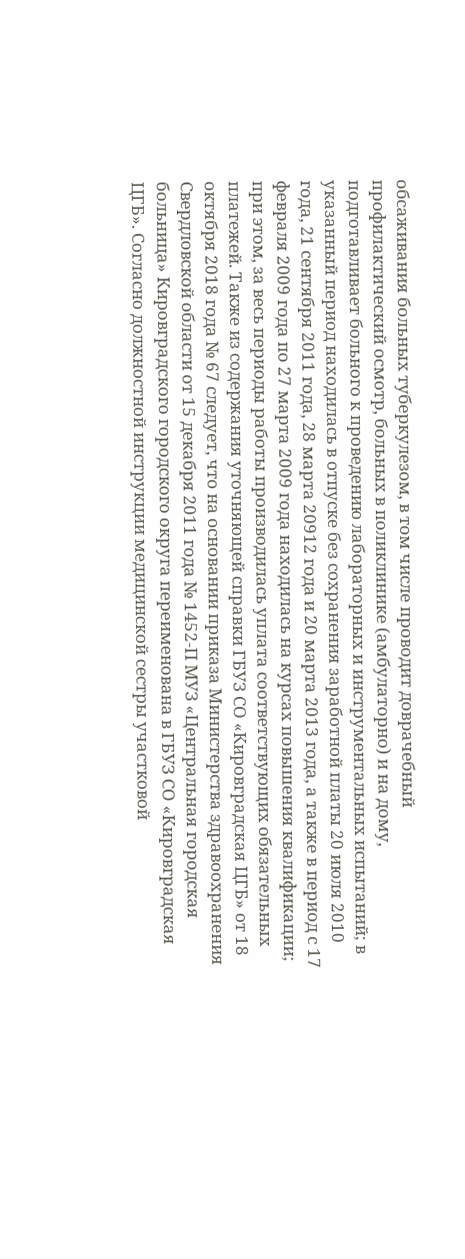обсаживания больных туберкулезом, в том числе проводит доврачебный профилактический осмотр, больных в поликлинике (амбулаторно) и на дому, подготавливает больного к проведению лабораторных и инструментальных испытаний; в указанный период находилась в отпуске без сохранения заработной платы 20 июля 2010 года, 21 сентября 2011 года, 28 марта 20912 года и 20 марта 2013 года, а также в период с 17 февраля 2009 года по 27 марта 2009 года находилась на курсах повышения квалификации; при этом, за весь периоды работы производилась уплата соответствующих обязательных платежей. Также из содержания уточняющей справки ГБУЗ СО «Кировградская ЦГБ» от 18 октября 2018 года № 67 следует, что на основании приказа Министерства здравоохранения Свердловской области от 15 декабря 2011 года № 1452-П МУЗ «Центральная городская больница» Кировградского городского округа переименована в ГБУЗ СО «Кировградская ЦГБ». Согласно должностной инструкции медицинской сестры участковой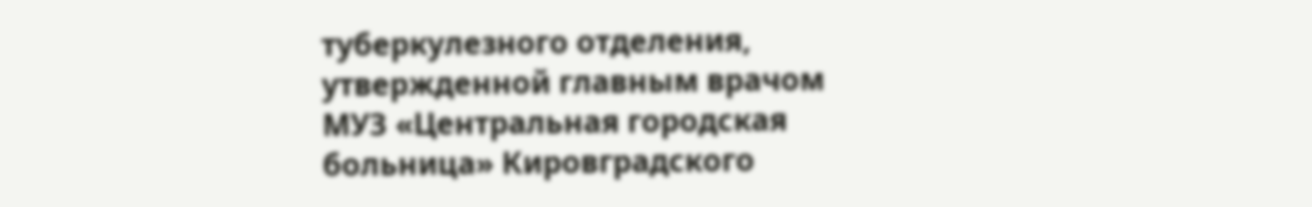туберкулезного отделения, утвержденной главным врачом МУЗ «Центральная городская больница» Кировградского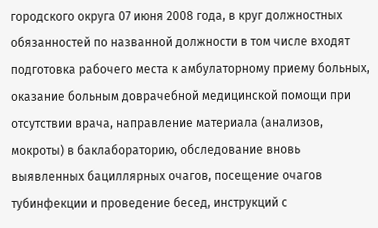городского округа 07 июня 2008 года, в круг должностных обязанностей по названной должности в том числе входят подготовка рабочего места к амбулаторному приему больных, оказание больным доврачебной медицинской помощи при отсутствии врача, направление материала (анализов, мокроты) в баклабораторию, обследование вновь выявленных бациллярных очагов, посещение очагов тубинфекции и проведение бесед, инструкций с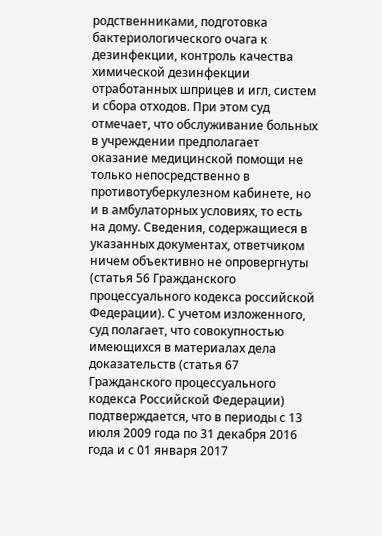родственниками, подготовка бактериологического очага к дезинфекции, контроль качества химической дезинфекции отработанных шприцев и игл, систем и сбора отходов. При этом суд отмечает, что обслуживание больных в учреждении предполагает оказание медицинской помощи не только непосредственно в противотуберкулезном кабинете, но и в амбулаторных условиях, то есть на дому. Сведения, содержащиеся в указанных документах, ответчиком ничем объективно не опровергнуты (статья 56 Гражданского процессуального кодекса российской Федерации). С учетом изложенного, суд полагает, что совокупностью имеющихся в материалах дела доказательств (статья 67 Гражданского процессуального кодекса Российской Федерации) подтверждается, что в периоды с 13 июля 2009 года по 31 декабря 2016 года и с 01 января 2017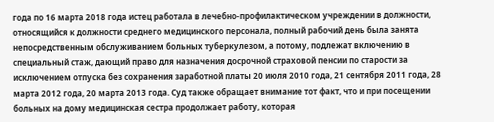года по 16 марта 2018 года истец работала в лечебно-профилактическом учреждении в должности, относящийся к должности среднего медицинского персонала, полный рабочий день была занята непосредственным обслуживанием больных туберкулезом, а потому, подлежат включению в специальный стаж, дающий право для назначения досрочной страховой пенсии по старости за исключением отпуска без сохранения заработной платы 20 июля 2010 года, 21 сентября 2011 года, 28 марта 2012 года, 20 марта 2013 года. Суд также обращает внимание тот факт, что и при посещении больных на дому медицинская сестра продолжает работу, которая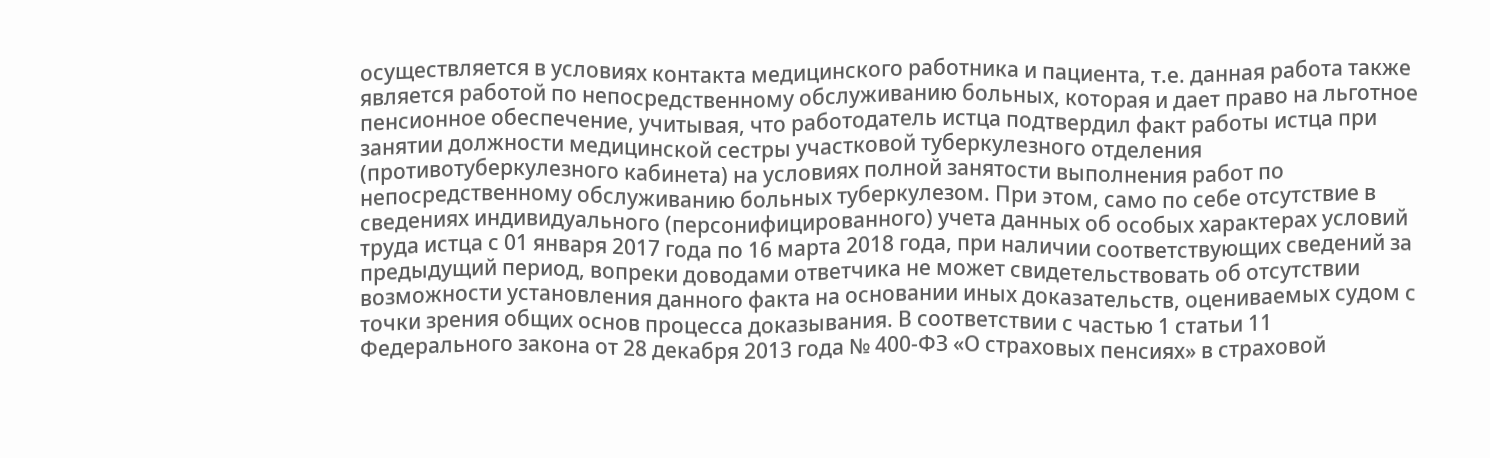осуществляется в условиях контакта медицинского работника и пациента, т.е. данная работа также является работой по непосредственному обслуживанию больных, которая и дает право на льготное пенсионное обеспечение, учитывая, что работодатель истца подтвердил факт работы истца при занятии должности медицинской сестры участковой туберкулезного отделения (противотуберкулезного кабинета) на условиях полной занятости выполнения работ по непосредственному обслуживанию больных туберкулезом. При этом, само по себе отсутствие в сведениях индивидуального (персонифицированного) учета данных об особых характерах условий труда истца с 01 января 2017 года по 16 марта 2018 года, при наличии соответствующих сведений за предыдущий период, вопреки доводами ответчика не может свидетельствовать об отсутствии возможности установления данного факта на основании иных доказательств, оцениваемых судом с точки зрения общих основ процесса доказывания. В соответствии с частью 1 статьи 11 Федерального закона от 28 декабря 2013 года № 400-ФЗ «О страховых пенсиях» в страховой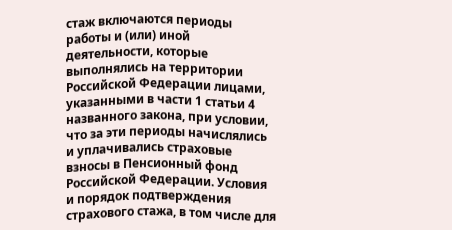стаж включаются периоды работы и (или) иной деятельности, которые выполнялись на территории Российской Федерации лицами, указанными в части 1 статьи 4 названного закона, при условии, что за эти периоды начислялись и уплачивались страховые взносы в Пенсионный фонд Российской Федерации. Условия и порядок подтверждения страхового стажа, в том числе для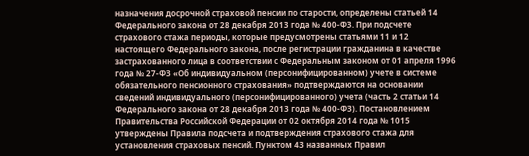назначения досрочной страховой пенсии по старости, определены статьей 14 Федерального закона от 28 декабря 2013 года № 400-ФЗ. При подсчете страхового стажа периоды, которые предусмотрены статьями 11 и 12 настоящего Федерального закона, после регистрации гражданина в качестве застрахованного лица в соответствии с Федеральным законом от 01 апреля 1996 года № 27-ФЗ «Об индивидуальном (персонифицированном) учете в системе обязательного пенсионного страхования» подтверждаются на основании сведений индивидуального (персонифицированного) учета (часть 2 статьи 14 Федерального закона от 28 декабря 2013 года № 400-ФЗ). Постановлением Правительства Российской Федерации от 02 октября 2014 года № 1015 утверждены Правила подсчета и подтверждения страхового стажа для установления страховых пенсий. Пунктом 43 названных Правил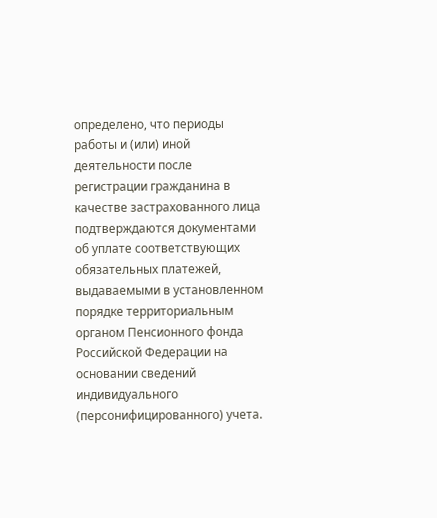определено, что периоды работы и (или) иной деятельности после регистрации гражданина в качестве застрахованного лица подтверждаются документами об уплате соответствующих обязательных платежей, выдаваемыми в установленном порядке территориальным органом Пенсионного фонда Российской Федерации на основании сведений индивидуального (персонифицированного) учета.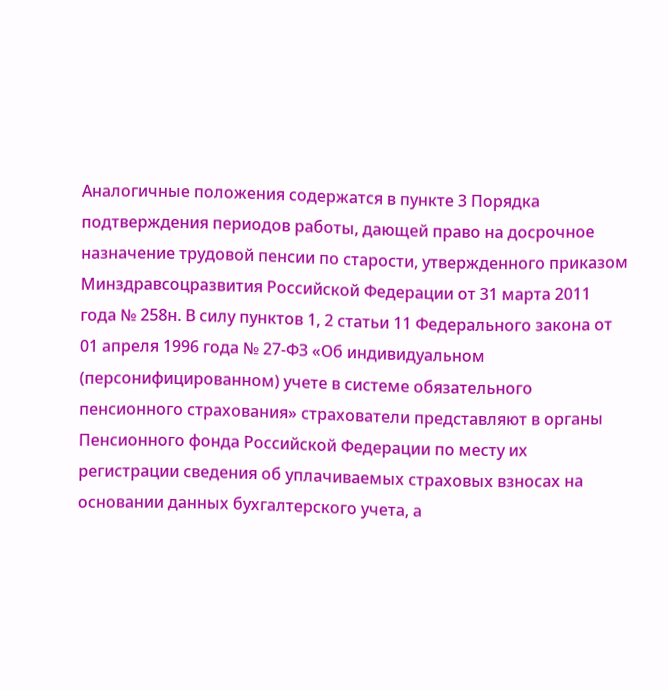Аналогичные положения содержатся в пункте 3 Порядка подтверждения периодов работы, дающей право на досрочное назначение трудовой пенсии по старости, утвержденного приказом Минздравсоцразвития Российской Федерации от 31 марта 2011 года № 258н. В силу пунктов 1, 2 статьи 11 Федерального закона от 01 апреля 1996 года № 27-ФЗ «Об индивидуальном (персонифицированном) учете в системе обязательного пенсионного страхования» страхователи представляют в органы Пенсионного фонда Российской Федерации по месту их регистрации сведения об уплачиваемых страховых взносах на основании данных бухгалтерского учета, а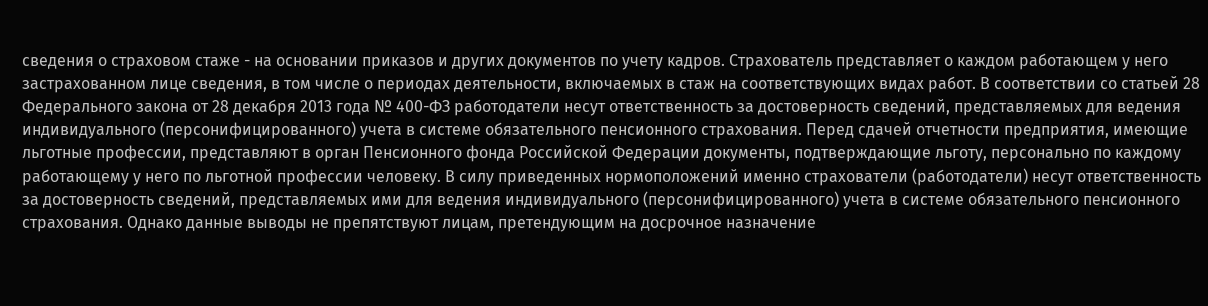сведения о страховом стаже - на основании приказов и других документов по учету кадров. Страхователь представляет о каждом работающем у него застрахованном лице сведения, в том числе о периодах деятельности, включаемых в стаж на соответствующих видах работ. В соответствии со статьей 28 Федерального закона от 28 декабря 2013 года № 400-ФЗ работодатели несут ответственность за достоверность сведений, представляемых для ведения индивидуального (персонифицированного) учета в системе обязательного пенсионного страхования. Перед сдачей отчетности предприятия, имеющие льготные профессии, представляют в орган Пенсионного фонда Российской Федерации документы, подтверждающие льготу, персонально по каждому работающему у него по льготной профессии человеку. В силу приведенных нормоположений именно страхователи (работодатели) несут ответственность за достоверность сведений, представляемых ими для ведения индивидуального (персонифицированного) учета в системе обязательного пенсионного страхования. Однако данные выводы не препятствуют лицам, претендующим на досрочное назначение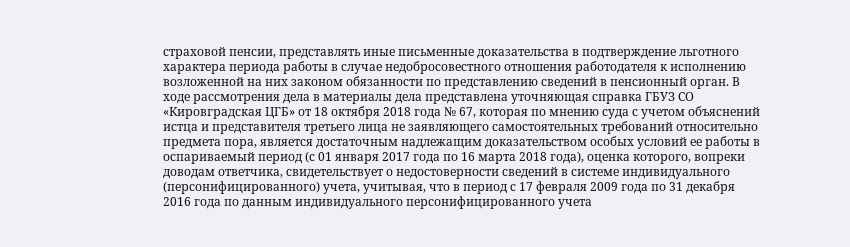страховой пенсии, представлять иные письменные доказательства в подтверждение льготного характера периода работы в случае недобросовестного отношения работодателя к исполнению возложенной на них законом обязанности по представлению сведений в пенсионный орган. В ходе рассмотрения дела в материалы дела представлена уточняющая справка ГБУЗ СО «Кировградская ЦГБ» от 18 октября 2018 года № 67, которая по мнению суда с учетом объяснений истца и представителя третьего лица не заявляющего самостоятельных требований относительно предмета пора, является достаточным надлежащим доказательством особых условий ее работы в оспариваемый период (с 01 января 2017 года по 16 марта 2018 года), оценка которого, вопреки доводам ответчика, свидетельствует о недостоверности сведений в системе индивидуального (персонифицированного) учета, учитывая, что в период с 17 февраля 2009 года по 31 декабря 2016 года по данным индивидуального персонифицированного учета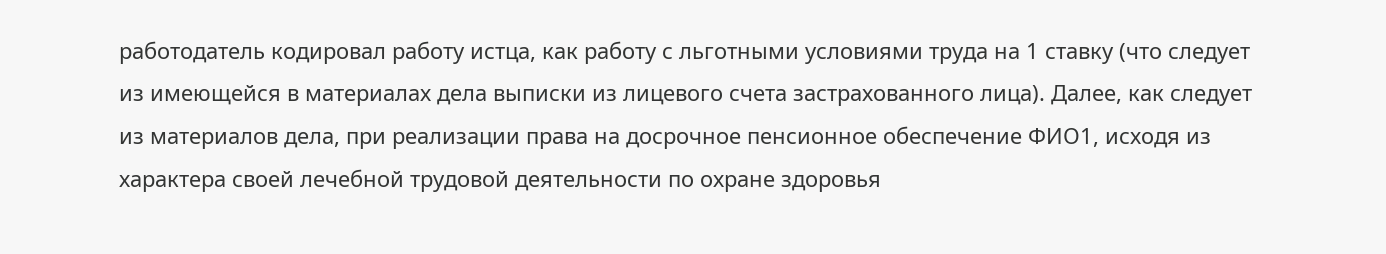работодатель кодировал работу истца, как работу с льготными условиями труда на 1 ставку (что следует из имеющейся в материалах дела выписки из лицевого счета застрахованного лица). Далее, как следует из материалов дела, при реализации права на досрочное пенсионное обеспечение ФИО1, исходя из характера своей лечебной трудовой деятельности по охране здоровья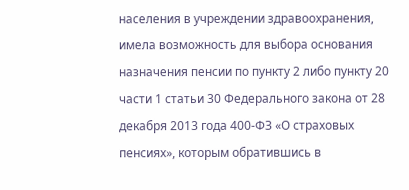населения в учреждении здравоохранения, имела возможность для выбора основания назначения пенсии по пункту 2 либо пункту 20 части 1 статьи 30 Федерального закона от 28 декабря 2013 года 400-ФЗ «О страховых пенсиях», которым обратившись в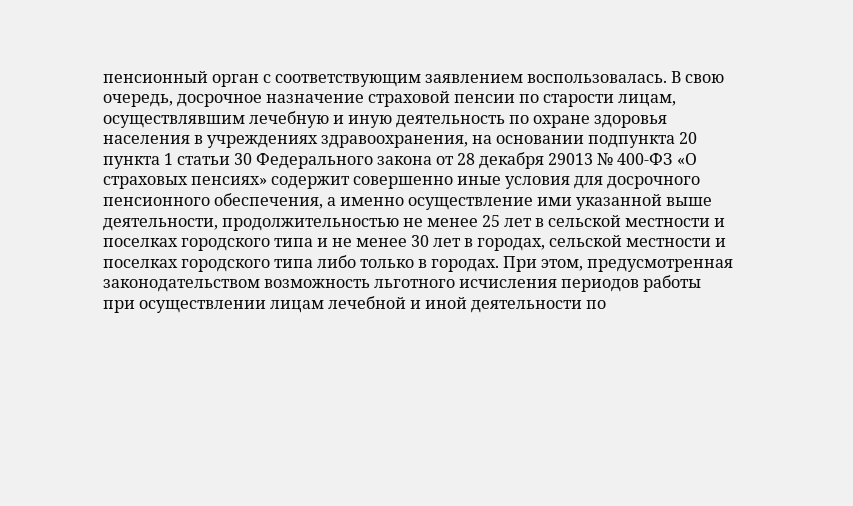пенсионный орган с соответствующим заявлением воспользовалась. В свою очередь, досрочное назначение страховой пенсии по старости лицам, осуществлявшим лечебную и иную деятельность по охране здоровья населения в учреждениях здравоохранения, на основании подпункта 20 пункта 1 статьи 30 Федерального закона от 28 декабря 29013 № 400-ФЗ «О страховых пенсиях» содержит совершенно иные условия для досрочного пенсионного обеспечения, а именно осуществление ими указанной выше деятельности, продолжительностью не менее 25 лет в сельской местности и поселках городского типа и не менее 30 лет в городах, сельской местности и поселках городского типа либо только в городах. При этом, предусмотренная законодательством возможность льготного исчисления периодов работы при осуществлении лицам лечебной и иной деятельности по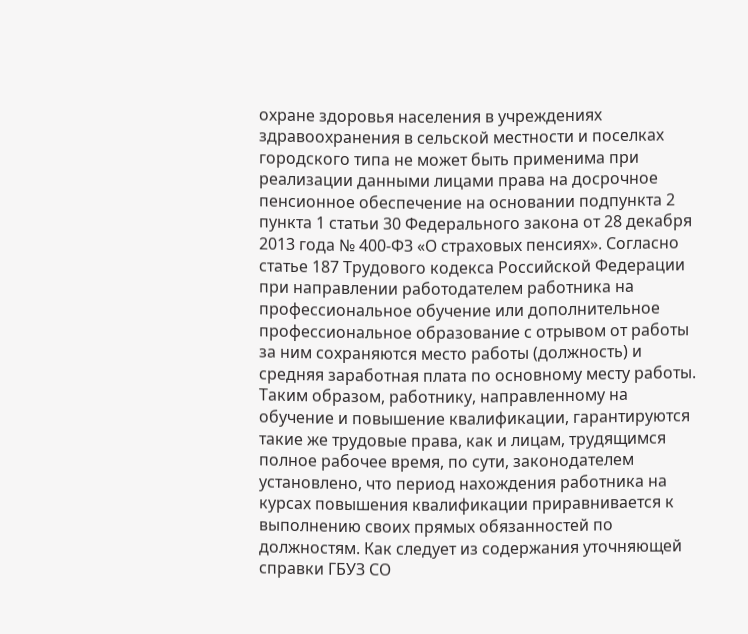охране здоровья населения в учреждениях здравоохранения в сельской местности и поселках городского типа не может быть применима при реализации данными лицами права на досрочное пенсионное обеспечение на основании подпункта 2 пункта 1 статьи 30 Федерального закона от 28 декабря 2013 года № 400-ФЗ «О страховых пенсиях». Согласно статье 187 Трудового кодекса Российской Федерации при направлении работодателем работника на профессиональное обучение или дополнительное профессиональное образование с отрывом от работы за ним сохраняются место работы (должность) и средняя заработная плата по основному месту работы. Таким образом, работнику, направленному на обучение и повышение квалификации, гарантируются такие же трудовые права, как и лицам, трудящимся полное рабочее время, по сути, законодателем установлено, что период нахождения работника на курсах повышения квалификации приравнивается к выполнению своих прямых обязанностей по должностям. Как следует из содержания уточняющей справки ГБУЗ СО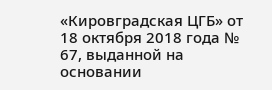«Кировградская ЦГБ» от 18 октября 2018 года № 67, выданной на основании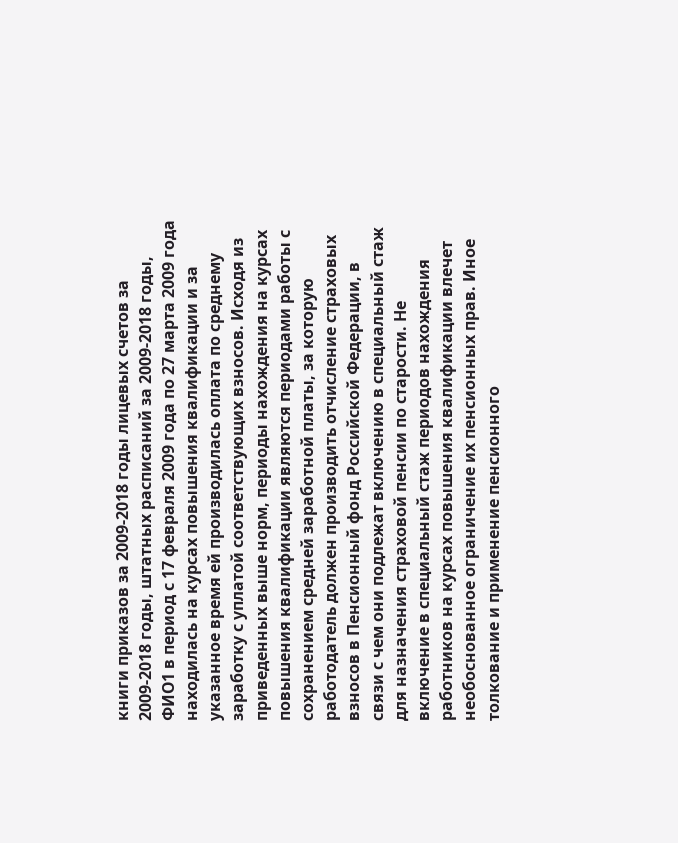книги приказов за 2009-2018 годы лицевых счетов за 2009-2018 годы, штатных расписаний за 2009-2018 годы, ФИО1 в период с 17 февраля 2009 года по 27 марта 2009 года находилась на курсах повышения квалификации и за указанное время ей производилась оплата по среднему заработку с уплатой соответствующих взносов. Исходя из приведенных выше норм, периоды нахождения на курсах повышения квалификации являются периодами работы с сохранением средней заработной платы, за которую работодатель должен производить отчисление страховых взносов в Пенсионный фонд Российской Федерации, в связи с чем они подлежат включению в специальный стаж для назначения страховой пенсии по старости. Не включение в специальный стаж периодов нахождения работников на курсах повышения квалификации влечет необоснованное ограничение их пенсионных прав. Иное толкование и применение пенсионного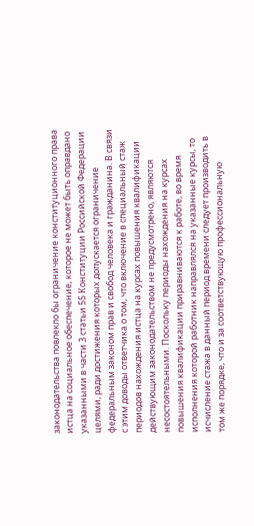законодательства повлекло бы ограничение конституционного права истца на социальное обеспечение, которое не может быть оправдано указанными в части 3 статьи 55 Конституции Российской Федерации целями, ради достижения которых допускается ограничение федеральным законом прав и свобод человека и гражданина. В связи с этим доводы ответчика о том, что включение в специальный стаж периодов нахождения истца на курсах повышения квалификации действующим законодательством не предусмотрено, являются несостоятельными. Поскольку периоды нахождения на курсах повышения квалификации приравниваются к работе, во время исполнения которой работник направлялся на указанные курсы, то исчисление стажа в данный период времени следует производить в том же порядке, что и за соответствующую профессиональную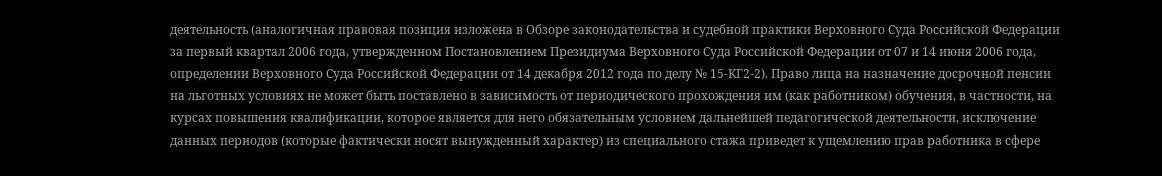деятельность (аналогичная правовая позиция изложена в Обзоре законодательства и судебной практики Верховного Суда Российской Федерации за первый квартал 2006 года, утвержденном Постановлением Президиума Верховного Суда Российской Федерации от 07 и 14 июня 2006 года, определении Верховного Суда Российской Федерации от 14 декабря 2012 года по делу № 15-КГ2-2). Право лица на назначение досрочной пенсии на льготных условиях не может быть поставлено в зависимость от периодического прохождения им (как работником) обучения, в частности, на курсах повышения квалификации, которое является для него обязательным условием дальнейшей педагогической деятельности, исключение данных периодов (которые фактически носят вынужденный характер) из специального стажа приведет к ущемлению прав работника в сфере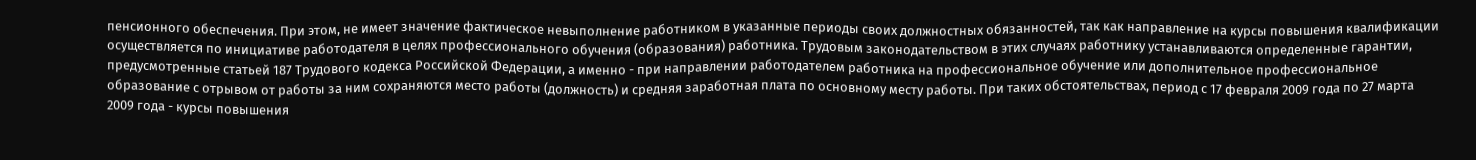пенсионного обеспечения. При этом, не имеет значение фактическое невыполнение работником в указанные периоды своих должностных обязанностей, так как направление на курсы повышения квалификации осуществляется по инициативе работодателя в целях профессионального обучения (образования) работника. Трудовым законодательством в этих случаях работнику устанавливаются определенные гарантии, предусмотренные статьей 187 Трудового кодекса Российской Федерации, а именно - при направлении работодателем работника на профессиональное обучение или дополнительное профессиональное образование с отрывом от работы за ним сохраняются место работы (должность) и средняя заработная плата по основному месту работы. При таких обстоятельствах, период с 17 февраля 2009 года по 27 марта 2009 года - курсы повышения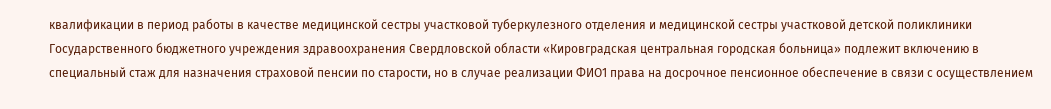квалификации в период работы в качестве медицинской сестры участковой туберкулезного отделения и медицинской сестры участковой детской поликлиники Государственного бюджетного учреждения здравоохранения Свердловской области «Кировградская центральная городская больница» подлежит включению в специальный стаж для назначения страховой пенсии по старости, но в случае реализации ФИО1 права на досрочное пенсионное обеспечение в связи с осуществлением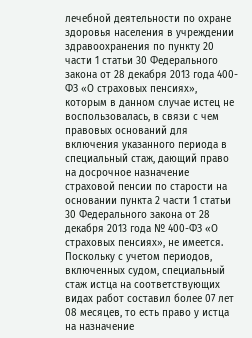лечебной деятельности по охране здоровья населения в учреждении здравоохранения по пункту 20 части 1 статьи 30 Федерального закона от 28 декабря 2013 года 400-ФЗ «О страховых пенсиях», которым в данном случае истец не воспользовалась, в связи с чем правовых оснований для включения указанного периода в специальный стаж, дающий право на досрочное назначение страховой пенсии по старости на основании пункта 2 части 1 статьи 30 Федерального закона от 28 декабря 2013 года № 400-ФЗ «О страховых пенсиях», не имеется. Поскольку с учетом периодов, включенных судом, специальный стаж истца на соответствующих видах работ составил более 07 лет 08 месяцев, то есть право у истца на назначение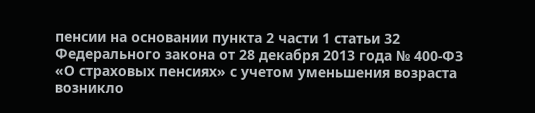пенсии на основании пункта 2 части 1 статьи 32 Федерального закона от 28 декабря 2013 года № 400-ФЗ «О страховых пенсиях» с учетом уменьшения возраста возникло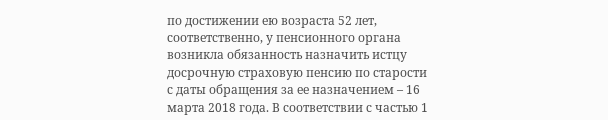по достижении ею возраста 52 лет, соответственно, у пенсионного органа возникла обязанность назначить истцу досрочную страховую пенсию по старости с даты обращения за ее назначением – 16 марта 2018 года. В соответствии с частью 1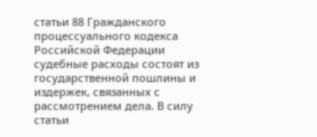статьи 88 Гражданского процессуального кодекса Российской Федерации судебные расходы состоят из государственной пошлины и издержек, связанных с рассмотрением дела. В силу статьи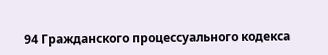94 Гражданского процессуального кодекса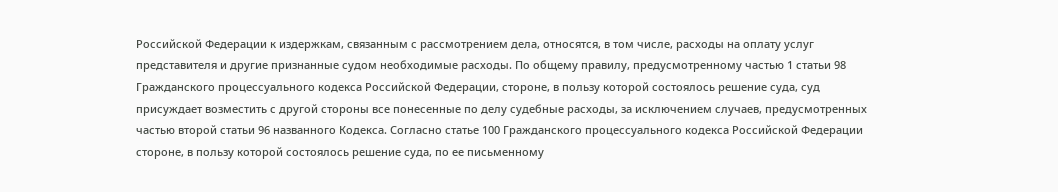Российской Федерации к издержкам, связанным с рассмотрением дела, относятся, в том числе, расходы на оплату услуг представителя и другие признанные судом необходимые расходы. По общему правилу, предусмотренному частью 1 статьи 98 Гражданского процессуального кодекса Российской Федерации, стороне, в пользу которой состоялось решение суда, суд присуждает возместить с другой стороны все понесенные по делу судебные расходы, за исключением случаев, предусмотренных частью второй статьи 96 названного Кодекса. Согласно статье 100 Гражданского процессуального кодекса Российской Федерации стороне, в пользу которой состоялось решение суда, по ее письменному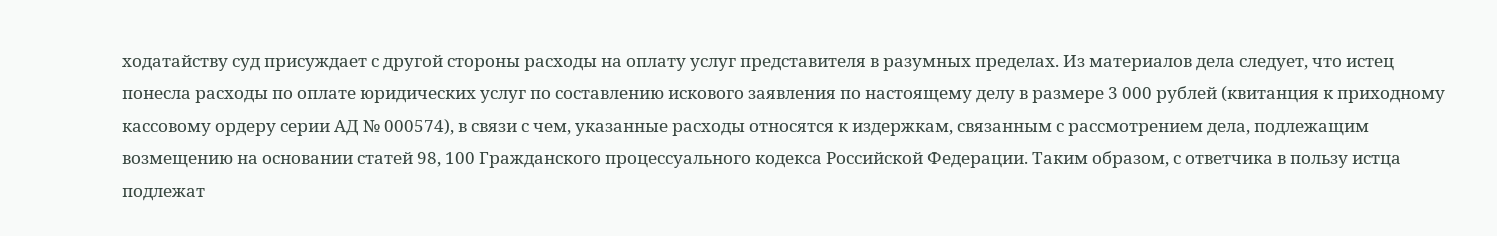ходатайству суд присуждает с другой стороны расходы на оплату услуг представителя в разумных пределах. Из материалов дела следует, что истец понесла расходы по оплате юридических услуг по составлению искового заявления по настоящему делу в размере 3 000 рублей (квитанция к приходному кассовому ордеру серии АД № 000574), в связи с чем, указанные расходы относятся к издержкам, связанным с рассмотрением дела, подлежащим возмещению на основании статей 98, 100 Гражданского процессуального кодекса Российской Федерации. Таким образом, с ответчика в пользу истца подлежат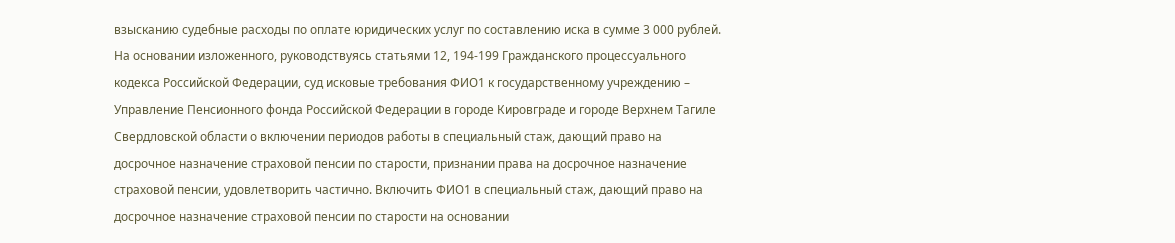взысканию судебные расходы по оплате юридических услуг по составлению иска в сумме 3 000 рублей. На основании изложенного, руководствуясь статьями 12, 194-199 Гражданского процессуального кодекса Российской Федерации, суд исковые требования ФИО1 к государственному учреждению – Управление Пенсионного фонда Российской Федерации в городе Кировграде и городе Верхнем Тагиле Свердловской области о включении периодов работы в специальный стаж, дающий право на досрочное назначение страховой пенсии по старости, признании права на досрочное назначение страховой пенсии, удовлетворить частично. Включить ФИО1 в специальный стаж, дающий право на досрочное назначение страховой пенсии по старости на основании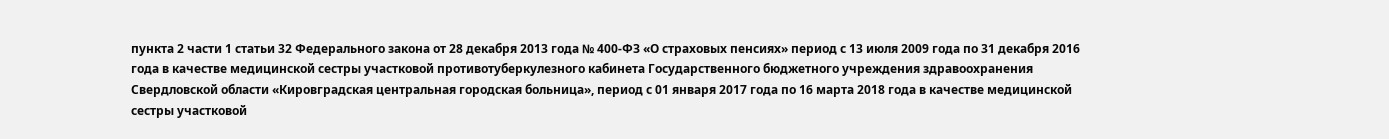пункта 2 части 1 статьи 32 Федерального закона от 28 декабря 2013 года № 400-ФЗ «О страховых пенсиях» период с 13 июля 2009 года по 31 декабря 2016 года в качестве медицинской сестры участковой противотуберкулезного кабинета Государственного бюджетного учреждения здравоохранения Свердловской области «Кировградская центральная городская больница», период с 01 января 2017 года по 16 марта 2018 года в качестве медицинской сестры участковой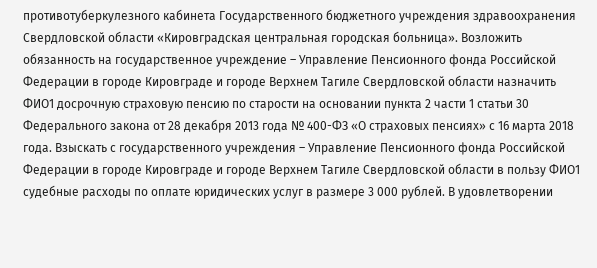противотуберкулезного кабинета Государственного бюджетного учреждения здравоохранения Свердловской области «Кировградская центральная городская больница». Возложить обязанность на государственное учреждение – Управление Пенсионного фонда Российской Федерации в городе Кировграде и городе Верхнем Тагиле Свердловской области назначить ФИО1 досрочную страховую пенсию по старости на основании пункта 2 части 1 статьи 30 Федерального закона от 28 декабря 2013 года № 400-ФЗ «О страховых пенсиях» с 16 марта 2018 года. Взыскать с государственного учреждения – Управление Пенсионного фонда Российской Федерации в городе Кировграде и городе Верхнем Тагиле Свердловской области в пользу ФИО1 судебные расходы по оплате юридических услуг в размере 3 000 рублей. В удовлетворении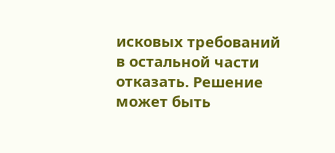исковых требований в остальной части отказать. Решение может быть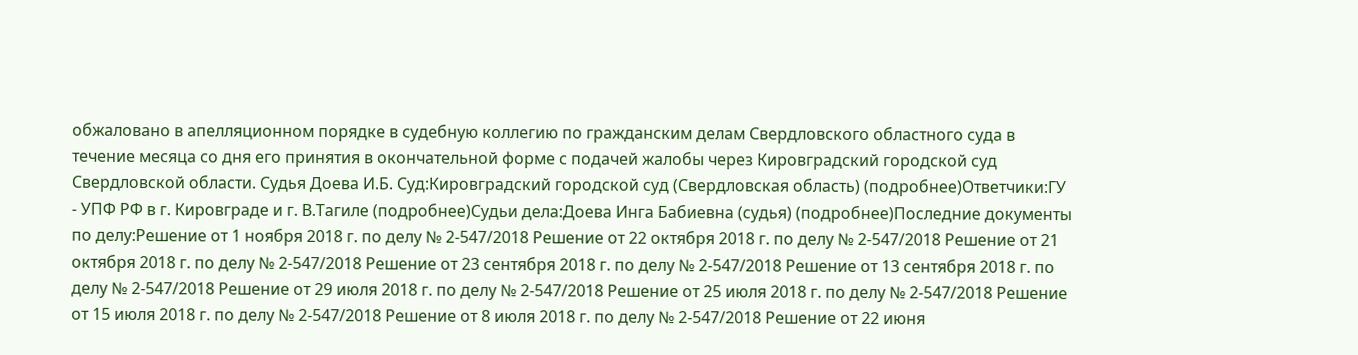обжаловано в апелляционном порядке в судебную коллегию по гражданским делам Свердловского областного суда в течение месяца со дня его принятия в окончательной форме с подачей жалобы через Кировградский городской суд Свердловской области. Судья Доева И.Б. Суд:Кировградский городской суд (Свердловская область) (подробнее)Ответчики:ГУ - УПФ РФ в г. Кировграде и г. В.Тагиле (подробнее)Судьи дела:Доева Инга Бабиевна (судья) (подробнее)Последние документы по делу:Решение от 1 ноября 2018 г. по делу № 2-547/2018 Решение от 22 октября 2018 г. по делу № 2-547/2018 Решение от 21 октября 2018 г. по делу № 2-547/2018 Решение от 23 сентября 2018 г. по делу № 2-547/2018 Решение от 13 сентября 2018 г. по делу № 2-547/2018 Решение от 29 июля 2018 г. по делу № 2-547/2018 Решение от 25 июля 2018 г. по делу № 2-547/2018 Решение от 15 июля 2018 г. по делу № 2-547/2018 Решение от 8 июля 2018 г. по делу № 2-547/2018 Решение от 22 июня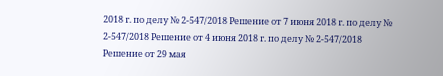2018 г. по делу № 2-547/2018 Решение от 7 июня 2018 г. по делу № 2-547/2018 Решение от 4 июня 2018 г. по делу № 2-547/2018 Решение от 29 мая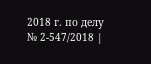2018 г. по делу № 2-547/2018 |